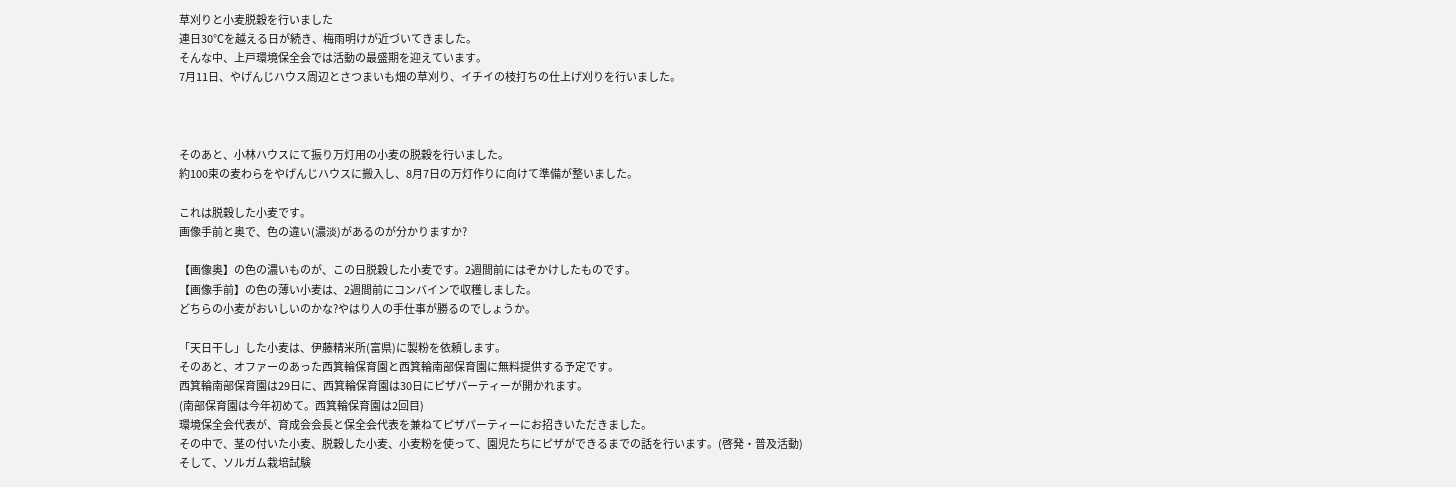草刈りと小麦脱穀を行いました
連日30℃を越える日が続き、梅雨明けが近づいてきました。
そんな中、上戸環境保全会では活動の最盛期を迎えています。
7月11日、やげんじハウス周辺とさつまいも畑の草刈り、イチイの枝打ちの仕上げ刈りを行いました。



そのあと、小林ハウスにて振り万灯用の小麦の脱穀を行いました。
約100束の麦わらをやげんじハウスに搬入し、8月7日の万灯作りに向けて準備が整いました。

これは脱穀した小麦です。
画像手前と奥で、色の違い(濃淡)があるのが分かりますか?

【画像奥】の色の濃いものが、この日脱穀した小麦です。2週間前にはぞかけしたものです。
【画像手前】の色の薄い小麦は、2週間前にコンバインで収穫しました。
どちらの小麦がおいしいのかな?やはり人の手仕事が勝るのでしょうか。

「天日干し」した小麦は、伊藤精米所(富県)に製粉を依頼します。
そのあと、オファーのあった西箕輪保育園と西箕輪南部保育園に無料提供する予定です。
西箕輪南部保育園は29日に、西箕輪保育園は30日にピザパーティーが開かれます。
(南部保育園は今年初めて。西箕輪保育園は2回目)
環境保全会代表が、育成会会長と保全会代表を兼ねてピザパーティーにお招きいただきました。
その中で、茎の付いた小麦、脱穀した小麦、小麦粉を使って、園児たちにピザができるまでの話を行います。(啓発・普及活動)
そして、ソルガム栽培試験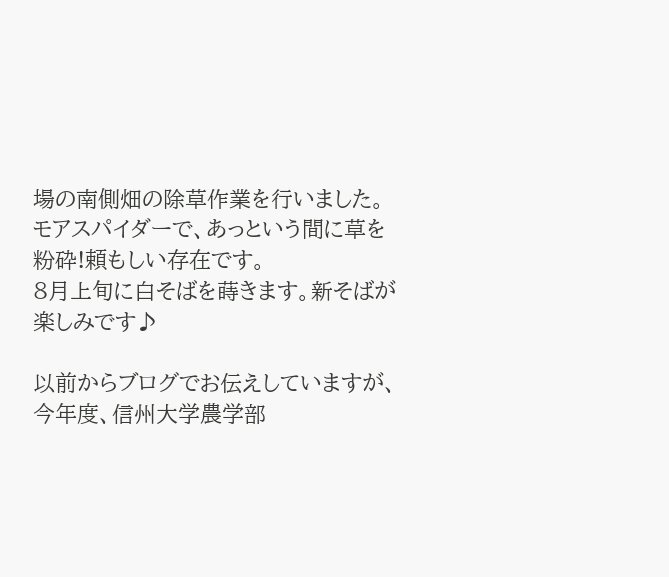場の南側畑の除草作業を行いました。
モアスパイダーで、あっという間に草を粉砕!頼もしい存在です。
8月上旬に白そばを蒔きます。新そばが楽しみです♪

以前からブログでお伝えしていますが、今年度、信州大学農学部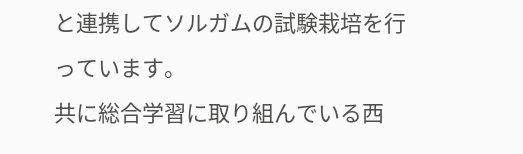と連携してソルガムの試験栽培を行っています。
共に総合学習に取り組んでいる西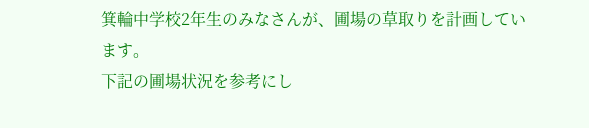箕輪中学校2年生のみなさんが、圃場の草取りを計画しています。
下記の圃場状況を参考にし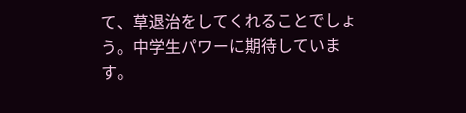て、草退治をしてくれることでしょう。中学生パワーに期待しています。